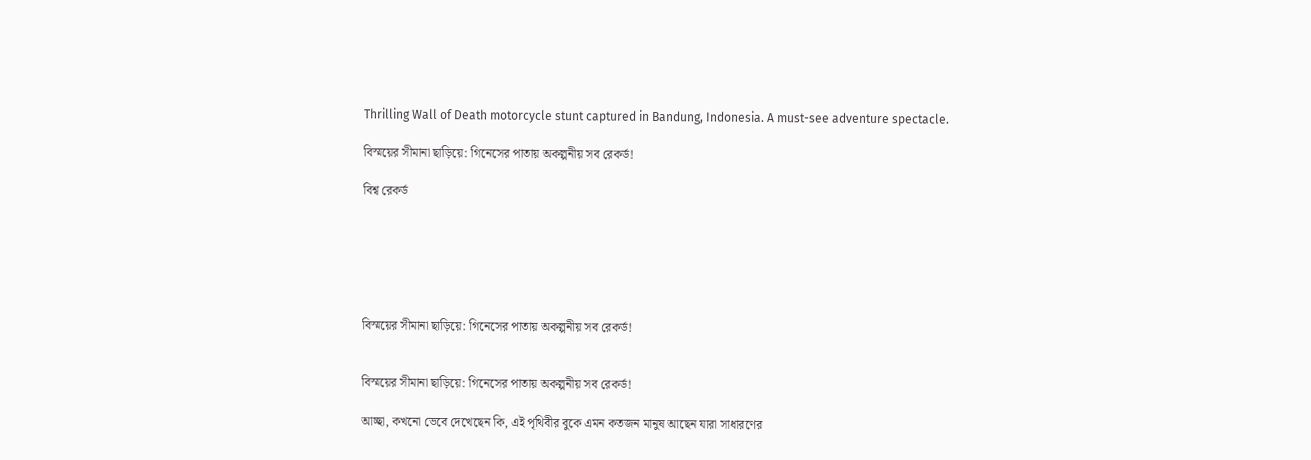Thrilling Wall of Death motorcycle stunt captured in Bandung, Indonesia. A must-see adventure spectacle.

বিস্ময়ের সীমানা ছাড়িয়ে: গিনেসের পাতায় অকল্পনীয় সব রেকর্ড!

বিশ্ব রেকর্ড






বিস্ময়ের সীমানা ছাড়িয়ে: গিনেসের পাতায় অকল্পনীয় সব রেকর্ড!


বিস্ময়ের সীমানা ছাড়িয়ে: গিনেসের পাতায় অকল্পনীয় সব রেকর্ড!

আচ্ছা, কখনো ভেবে দেখেছেন কি, এই পৃথিবীর বুকে এমন কতজন মানুষ আছেন যারা সাধারণের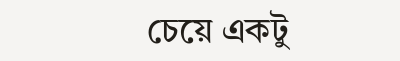চেয়ে একটু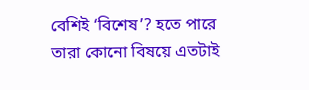বেশিই ‘বিশেষ’? হতে পারে তারা কোনো বিষয়ে এতটাই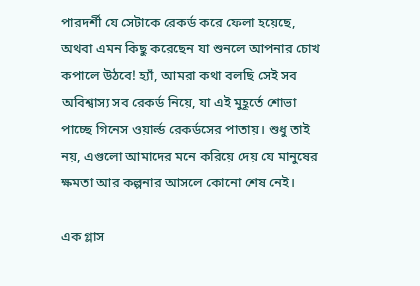পারদর্শী যে সেটাকে রেকর্ড করে ফেলা হয়েছে, অথবা এমন কিছু করেছেন যা শুনলে আপনার চোখ কপালে উঠবে! হ্যাঁ, আমরা কথা বলছি সেই সব অবিশ্বাস্য সব রেকর্ড নিয়ে, যা এই মুহূর্তে শোভা পাচ্ছে গিনেস ওয়ার্ল্ড রেকর্ডসের পাতায়। শুধু তাই নয়, এগুলো আমাদের মনে করিয়ে দেয় যে মানুষের ক্ষমতা আর কল্পনার আসলে কোনো শেষ নেই।

এক গ্লাস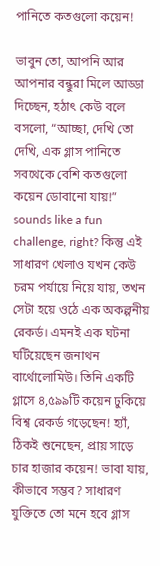পানিতে কতগুলো কয়েন!

ভাবুন তো, আপনি আর আপনার বন্ধুরা মিলে আড্ডা দিচ্ছেন, হঠাৎ কেউ বলে বসলো, “আচ্ছা, দেখি তো দেখি, এক গ্লাস পানিতে সবথেকে বেশি কতগুলো কয়েন ডোবানো যায়!” sounds like a fun challenge, right? কিন্তু এই সাধারণ খেলাও যখন কেউ চরম পর্যায়ে নিয়ে যায়, তখন সেটা হয়ে ওঠে এক অকল্পনীয় রেকর্ড। এমনই এক ঘটনা ঘটিয়েছেন জনাথন বার্থোলোমিউ। তিনি একটি গ্লাসে ৪,৫৯৯টি কয়েন ঢুকিয়ে বিশ্ব রেকর্ড গড়েছেন! হ্যাঁ, ঠিকই শুনেছেন, প্রায় সাড়ে চার হাজার কয়েন! ভাবা যায়, কীভাবে সম্ভব? সাধারণ যুক্তিতে তো মনে হবে গ্লাস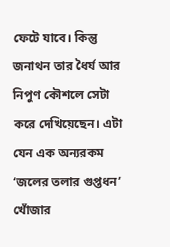ফেটে যাবে। কিন্তু জনাথন তার ধৈর্য আর নিপুণ কৌশলে সেটা করে দেখিয়েছেন। এটা যেন এক অন্যরকম ‘জলের তলার গুপ্তধন’ খোঁজার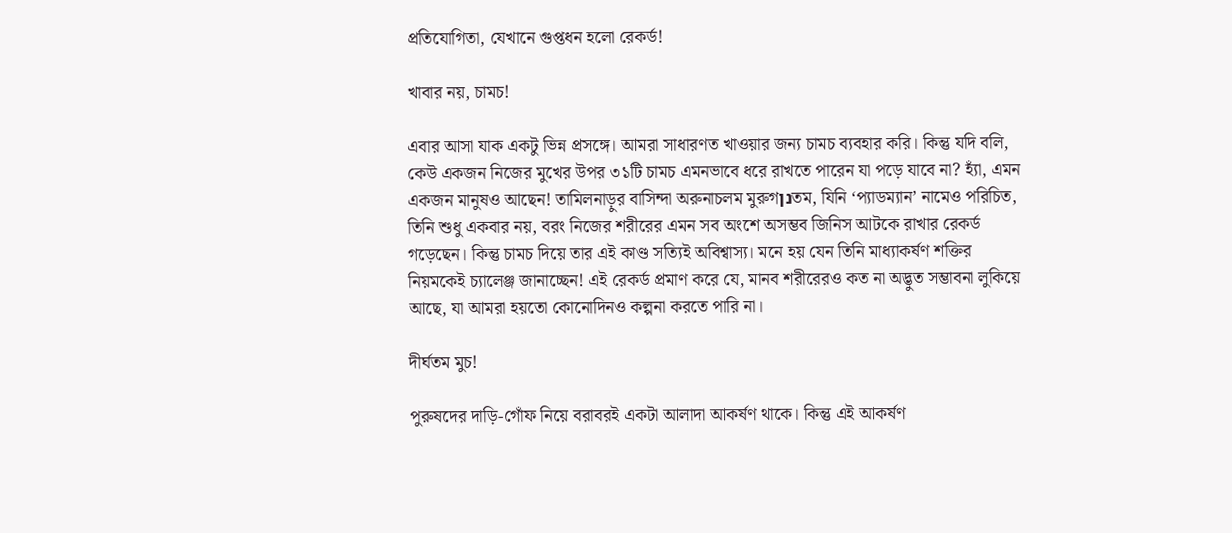প্রতিযোগিতা, যেখানে গুপ্তধন হলো রেকর্ড!

খাবার নয়, চামচ!

এবার আসা যাক একটু ভিন্ন প্রসঙ্গে। আমরা সাধারণত খাওয়ার জন্য চামচ ব্যবহার করি। কিন্তু যদি বলি, কেউ একজন নিজের মুখের উপর ৩১টি চামচ এমনভাবে ধরে রাখতে পারেন যা পড়ে যাবে না? হ্যাঁ, এমন একজন মানুষও আছেন! তামিলনাড়ুর বাসিন্দা অরুনাচলম মুরুগנןতম, যিনি ‘প্যাডম্যান’ নামেও পরিচিত, তিনি শুধু একবার নয়, বরং নিজের শরীরের এমন সব অংশে অসম্ভব জিনিস আটকে রাখার রেকর্ড গড়েছেন। কিন্তু চামচ দিয়ে তার এই কাণ্ড সত্যিই অবিশ্বাস্য। মনে হয় যেন তিনি মাধ্যাকর্ষণ শক্তির নিয়মকেই চ্যালেঞ্জ জানাচ্ছেন! এই রেকর্ড প্রমাণ করে যে, মানব শরীরেরও কত না অদ্ভুত সম্ভাবনা লুকিয়ে আছে, যা আমরা হয়তো কোনোদিনও কল্পনা করতে পারি না।

দীর্ঘতম মুচ!

পুরুষদের দাড়ি-গোঁফ নিয়ে বরাবরই একটা আলাদা আকর্ষণ থাকে। কিন্তু এই আকর্ষণ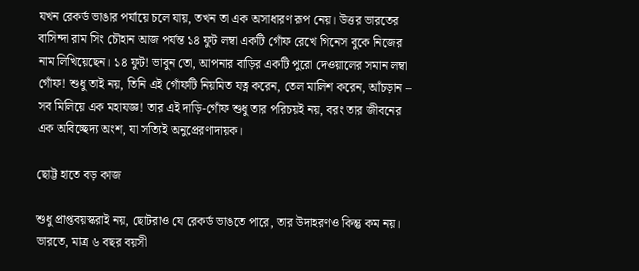যখন রেকর্ড ভাঙার পর্যায়ে চলে যায়, তখন তা এক অসাধারণ রূপ নেয়। উত্তর ভারতের বাসিন্দা রাম সিং চৌহান আজ পর্যন্ত ১৪ ফুট লম্বা একটি গোঁফ রেখে গিনেস বুকে নিজের নাম লিখিয়েছেন। ১৪ ফুট! ভাবুন তো, আপনার বাড়ির একটি পুরো দেওয়ালের সমান লম্বা গোঁফ! শুধু তাই নয়, তিনি এই গোঁফটি নিয়মিত যত্ন করেন, তেল মালিশ করেন, আঁচড়ান – সব মিলিয়ে এক মহাযজ্ঞ! তার এই দাড়ি-গোঁফ শুধু তার পরিচয়ই নয়, বরং তার জীবনের এক অবিচ্ছেদ্য অংশ, যা সত্যিই অনুপ্রেরণাদায়ক।

ছোট্ট হাতে বড় কাজ

শুধু প্রাপ্তবয়স্করাই নয়, ছোটরাও যে রেকর্ড ভাঙতে পারে, তার উদাহরণও কিন্তু কম নয়। ভারতে, মাত্র ৬ বছর বয়সী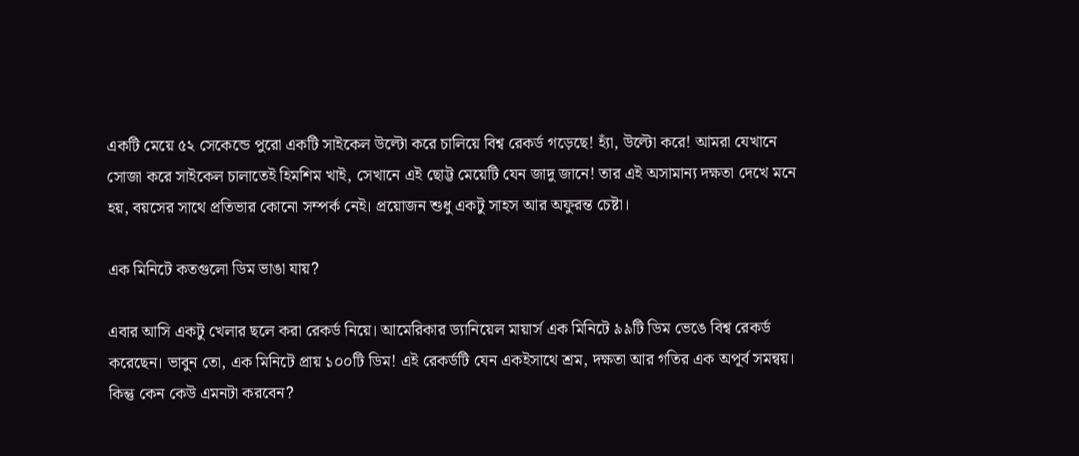একটি মেয়ে ৫২ সেকেন্ডে পুরো একটি সাইকেল উল্টো করে চালিয়ে বিশ্ব রেকর্ড গড়েছে! হ্যাঁ, উল্টো করে! আমরা যেখানে সোজা করে সাইকেল চালাতেই হিমশিম খাই, সেখানে এই ছোট্ট মেয়েটি যেন জাদু জানে! তার এই অসামান্য দক্ষতা দেখে মনে হয়, বয়সের সাথে প্রতিভার কোনো সম্পর্ক নেই। প্রয়োজন শুধু একটু সাহস আর অফুরন্ত চেষ্টা।

এক মিনিটে কতগুলো ডিম ভাঙা যায়?

এবার আসি একটু খেলার ছলে করা রেকর্ড নিয়ে। আমেরিকার ড্যানিয়েল মায়ার্স এক মিনিটে ৯৯টি ডিম ভেঙে বিশ্ব রেকর্ড করেছেন। ভাবুন তো, এক মিনিটে প্রায় ১০০টি ডিম! এই রেকর্ডটি যেন একইসাথে শ্রম, দক্ষতা আর গতির এক অপূর্ব সমন্বয়। কিন্তু কেন কেউ এমনটা করবেন?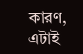কারণ, এটাই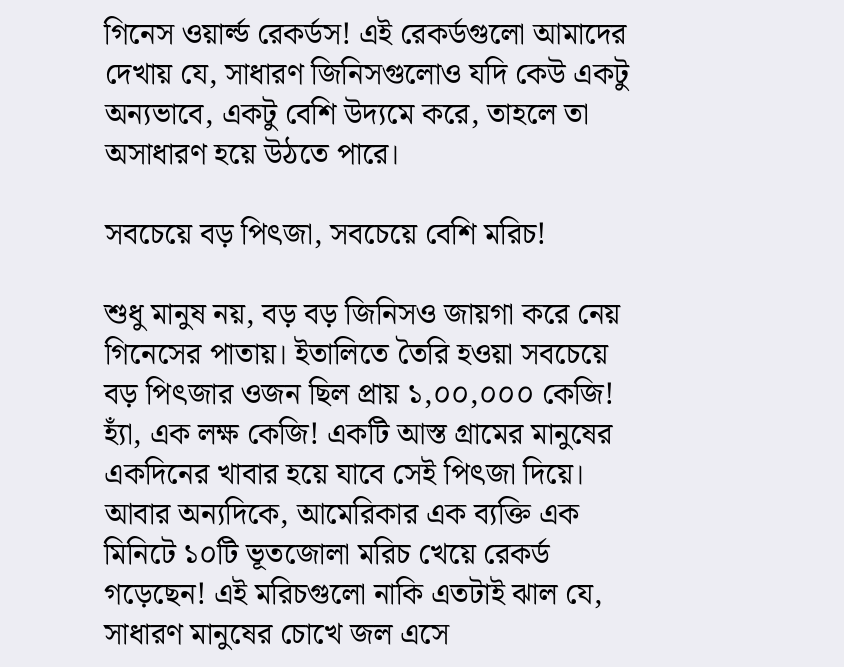গিনেস ওয়ার্ল্ড রেকর্ডস! এই রেকর্ডগুলো আমাদের দেখায় যে, সাধারণ জিনিসগুলোও যদি কেউ একটু অন্যভাবে, একটু বেশি উদ্যমে করে, তাহলে তা অসাধারণ হয়ে উঠতে পারে।

সবচেয়ে বড় পিৎজা, সবচেয়ে বেশি মরিচ!

শুধু মানুষ নয়, বড় বড় জিনিসও জায়গা করে নেয় গিনেসের পাতায়। ইতালিতে তৈরি হওয়া সবচেয়ে বড় পিৎজার ওজন ছিল প্রায় ১,০০,০০০ কেজি! হ্যাঁ, এক লক্ষ কেজি! একটি আস্ত গ্রামের মানুষের একদিনের খাবার হয়ে যাবে সেই পিৎজা দিয়ে। আবার অন্যদিকে, আমেরিকার এক ব্যক্তি এক মিনিটে ১০টি ভূতজোলা মরিচ খেয়ে রেকর্ড গড়েছেন! এই মরিচগুলো নাকি এতটাই ঝাল যে, সাধারণ মানুষের চোখে জল এসে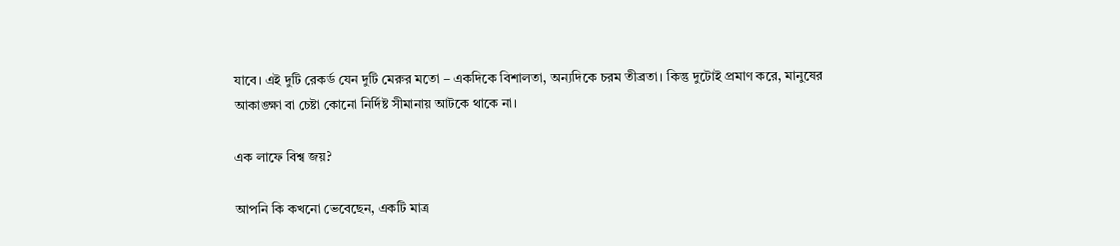যাবে। এই দুটি রেকর্ড যেন দুটি মেরুর মতো – একদিকে বিশালতা, অন্যদিকে চরম তীব্রতা। কিন্তু দুটোই প্রমাণ করে, মানুষের আকাঙ্ক্ষা বা চেষ্টা কোনো নির্দিষ্ট সীমানায় আটকে থাকে না।

এক লাফে বিশ্ব জয়?

আপনি কি কখনো ভেবেছেন, একটি মাত্র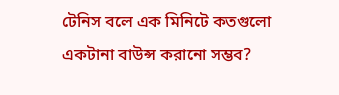টেনিস বলে এক মিনিটে কতগুলো একটানা বাউন্স করানো সম্ভব?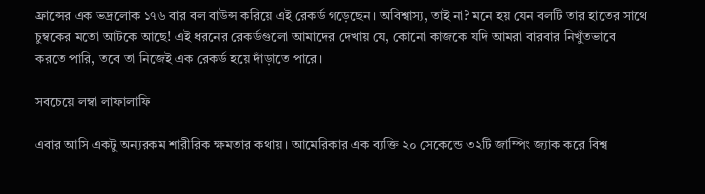ফ্রান্সের এক ভদ্রলোক ১৭৬ বার বল বাউন্স করিয়ে এই রেকর্ড গড়েছেন। অবিশ্বাস্য, তাই না? মনে হয় যেন বলটি তার হাতের সাথে চুম্বকের মতো আটকে আছে! এই ধরনের রেকর্ডগুলো আমাদের দেখায় যে, কোনো কাজকে যদি আমরা বারবার নিখুঁতভাবে করতে পারি, তবে তা নিজেই এক রেকর্ড হয়ে দাঁড়াতে পারে।

সবচেয়ে লম্বা লাফালাফি

এবার আসি একটু অন্যরকম শারীরিক ক্ষমতার কথায়। আমেরিকার এক ব্যক্তি ২০ সেকেন্ডে ৩২টি জাম্পিং জ্যাক করে বিশ্ব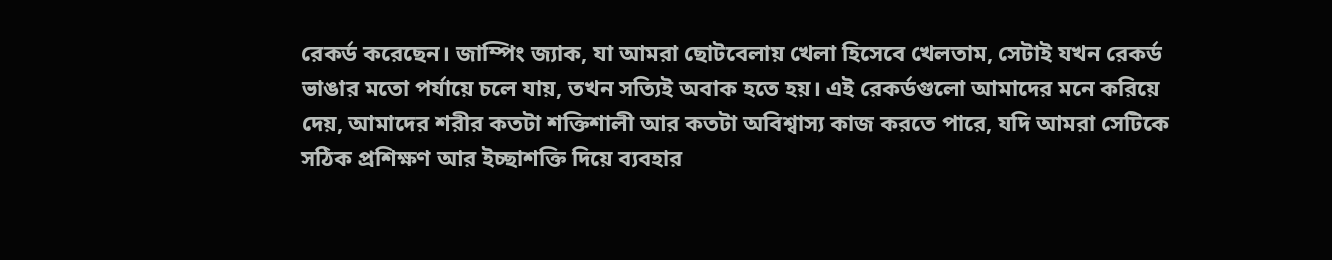রেকর্ড করেছেন। জাম্পিং জ্যাক, যা আমরা ছোটবেলায় খেলা হিসেবে খেলতাম, সেটাই যখন রেকর্ড ভাঙার মতো পর্যায়ে চলে যায়, তখন সত্যিই অবাক হতে হয়। এই রেকর্ডগুলো আমাদের মনে করিয়ে দেয়, আমাদের শরীর কতটা শক্তিশালী আর কতটা অবিশ্বাস্য কাজ করতে পারে, যদি আমরা সেটিকে সঠিক প্রশিক্ষণ আর ইচ্ছাশক্তি দিয়ে ব্যবহার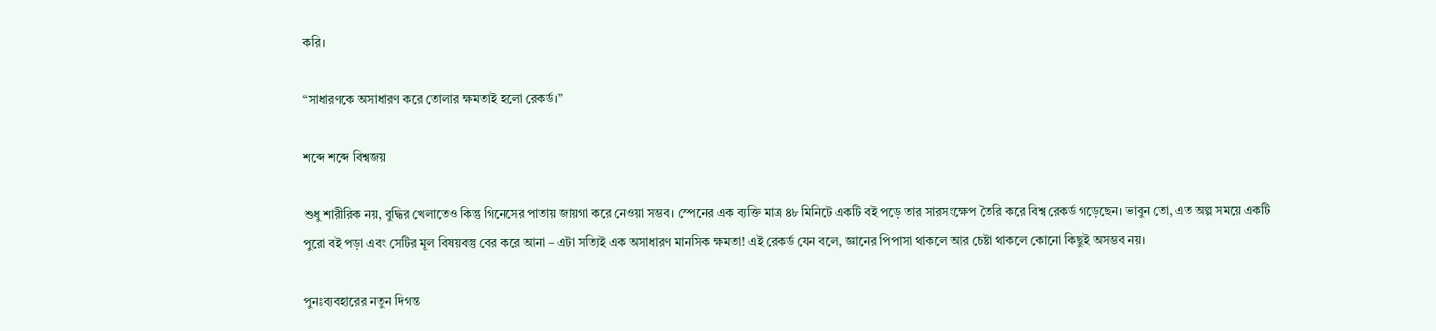করি।

“সাধারণকে অসাধারণ করে তোলার ক্ষমতাই হলো রেকর্ড।”

শব্দে শব্দে বিশ্বজয়

শুধু শারীরিক নয়, বুদ্ধির খেলাতেও কিন্তু গিনেসের পাতায় জায়গা করে নেওয়া সম্ভব। স্পেনের এক ব্যক্তি মাত্র ৪৮ মিনিটে একটি বই পড়ে তার সারসংক্ষেপ তৈরি করে বিশ্ব রেকর্ড গড়েছেন। ভাবুন তো, এত অল্প সময়ে একটি পুরো বই পড়া এবং সেটির মূল বিষয়বস্তু বের করে আনা – এটা সত্যিই এক অসাধারণ মানসিক ক্ষমতা! এই রেকর্ড যেন বলে, জ্ঞানের পিপাসা থাকলে আর চেষ্টা থাকলে কোনো কিছুই অসম্ভব নয়।

পুনঃব্যবহারের নতুন দিগন্ত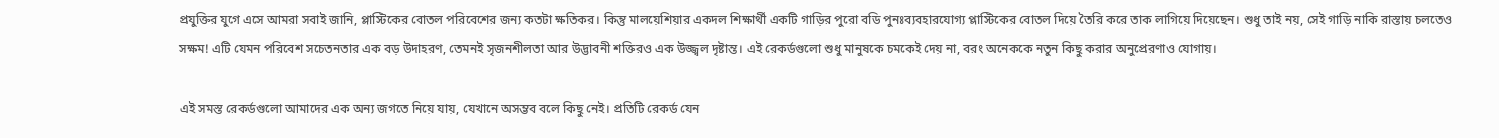প্রযুক্তির যুগে এসে আমরা সবাই জানি, প্লাস্টিকের বোতল পরিবেশের জন্য কতটা ক্ষতিকর। কিন্তু মালয়েশিয়ার একদল শিক্ষার্থী একটি গাড়ির পুরো বডি পুনঃব্যবহারযোগ্য প্লাস্টিকের বোতল দিয়ে তৈরি করে তাক লাগিয়ে দিয়েছেন। শুধু তাই নয়, সেই গাড়ি নাকি রাস্তায় চলতেও সক্ষম! এটি যেমন পরিবেশ সচেতনতার এক বড় উদাহরণ, তেমনই সৃজনশীলতা আর উদ্ভাবনী শক্তিরও এক উজ্জ্বল দৃষ্টান্ত। এই রেকর্ডগুলো শুধু মানুষকে চমকেই দেয় না, বরং অনেককে নতুন কিছু করার অনুপ্রেরণাও যোগায়।

এই সমস্ত রেকর্ডগুলো আমাদের এক অন্য জগতে নিয়ে যায়, যেখানে অসম্ভব বলে কিছু নেই। প্রতিটি রেকর্ড যেন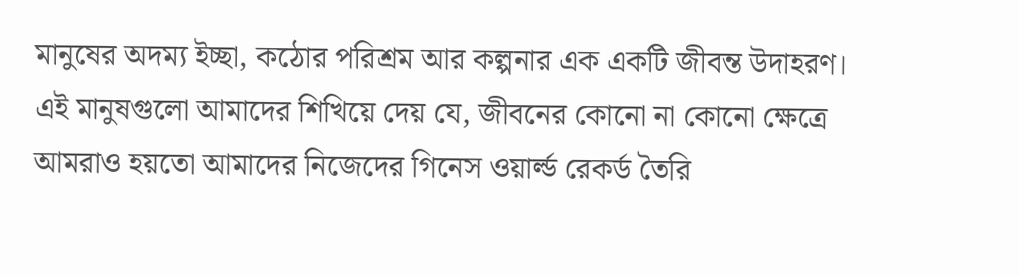মানুষের অদম্য ইচ্ছা, কঠোর পরিশ্রম আর কল্পনার এক একটি জীবন্ত উদাহরণ। এই মানুষগুলো আমাদের শিখিয়ে দেয় যে, জীবনের কোনো না কোনো ক্ষেত্রে আমরাও হয়তো আমাদের নিজেদের গিনেস ওয়ার্ল্ড রেকর্ড তৈরি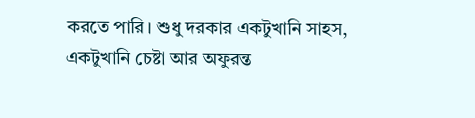করতে পারি। শুধু দরকার একটুখানি সাহস, একটুখানি চেষ্টা আর অফুরন্ত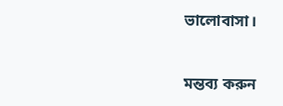ভালোবাসা।


মন্তব্য করুন